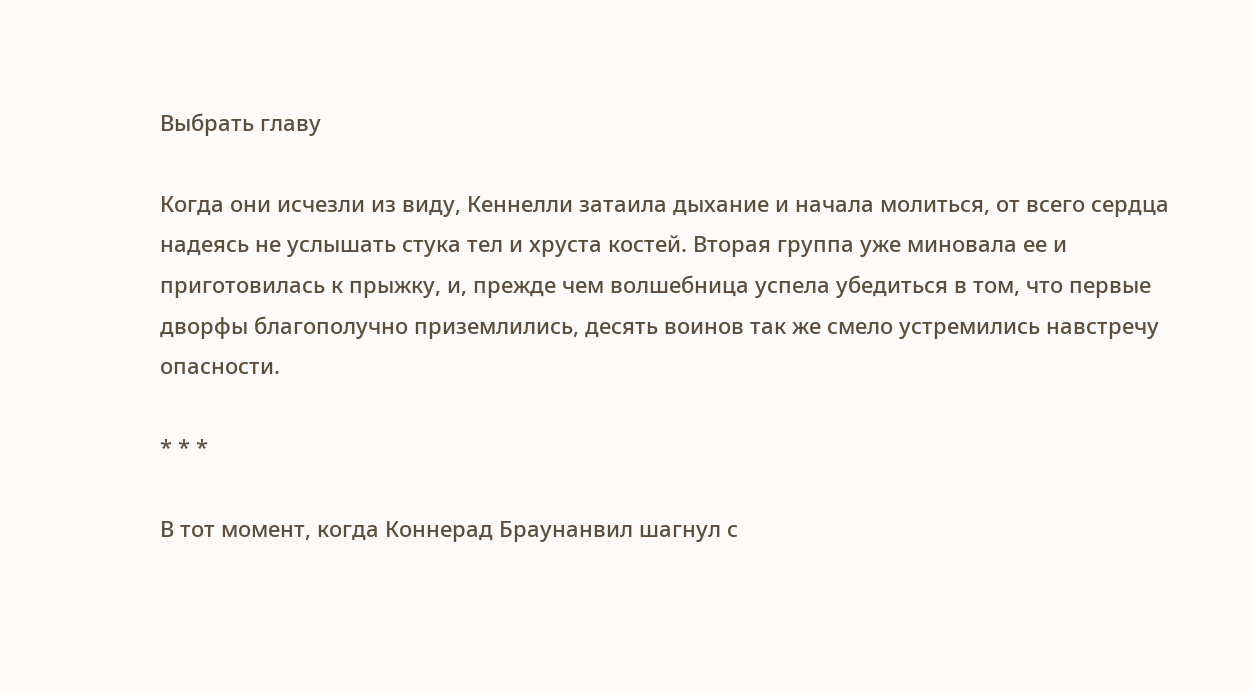Выбрать главу

Когда они исчезли из виду, Кеннелли затаила дыхание и начала молиться, от всего сердца надеясь не услышать стука тел и хруста костей. Вторая группа уже миновала ее и приготовилась к прыжку, и, прежде чем волшебница успела убедиться в том, что первые дворфы благополучно приземлились, десять воинов так же смело устремились навстречу опасности.

* * *

В тот момент, когда Коннерад Браунанвил шагнул с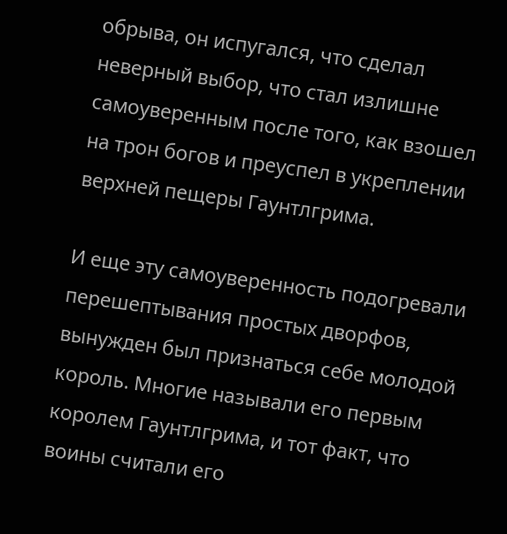обрыва, он испугался, что сделал неверный выбор, что стал излишне самоуверенным после того, как взошел на трон богов и преуспел в укреплении верхней пещеры Гаунтлгрима.

И еще эту самоуверенность подогревали перешептывания простых дворфов, вынужден был признаться себе молодой король. Многие называли его первым королем Гаунтлгрима, и тот факт, что воины считали его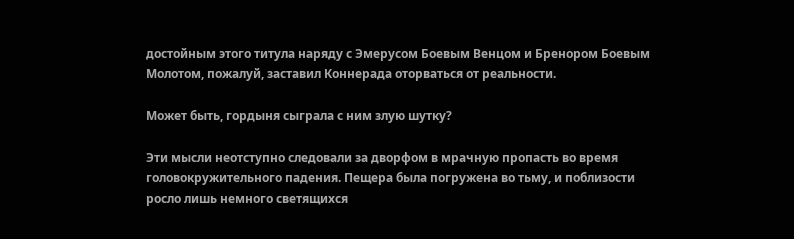достойным этого титула наряду с Эмерусом Боевым Венцом и Бренором Боевым Молотом, пожалуй, заставил Коннерада оторваться от реальности.

Может быть, гордыня сыграла с ним злую шутку?

Эти мысли неотступно следовали за дворфом в мрачную пропасть во время головокружительного падения. Пещера была погружена во тьму, и поблизости росло лишь немного светящихся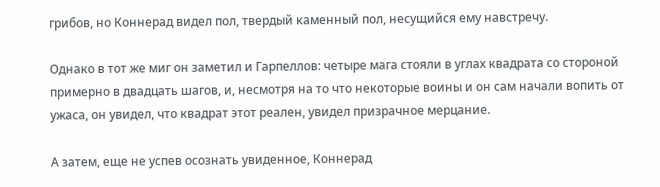грибов, но Коннерад видел пол, твердый каменный пол, несущийся ему навстречу.

Однако в тот же миг он заметил и Гарпеллов: четыре мага стояли в углах квадрата со стороной примерно в двадцать шагов, и, несмотря на то что некоторые воины и он сам начали вопить от ужаса, он увидел, что квадрат этот реален, увидел призрачное мерцание.

А затем, еще не успев осознать увиденное, Коннерад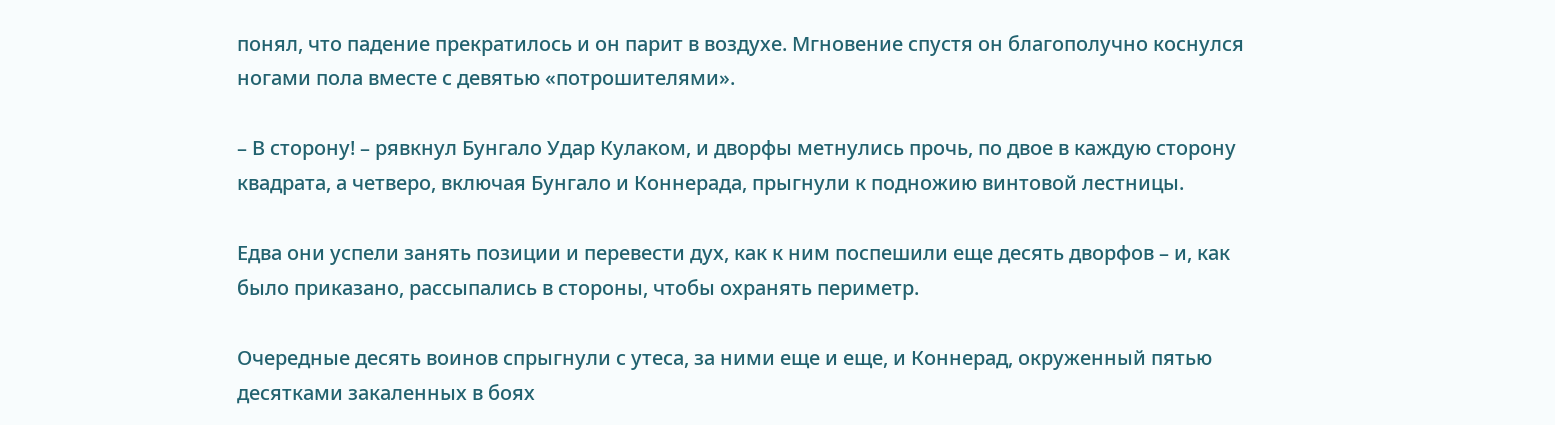понял, что падение прекратилось и он парит в воздухе. Мгновение спустя он благополучно коснулся ногами пола вместе с девятью «потрошителями».

– В сторону! – рявкнул Бунгало Удар Кулаком, и дворфы метнулись прочь, по двое в каждую сторону квадрата, а четверо, включая Бунгало и Коннерада, прыгнули к подножию винтовой лестницы.

Едва они успели занять позиции и перевести дух, как к ним поспешили еще десять дворфов – и, как было приказано, рассыпались в стороны, чтобы охранять периметр.

Очередные десять воинов спрыгнули с утеса, за ними еще и еще, и Коннерад, окруженный пятью десятками закаленных в боях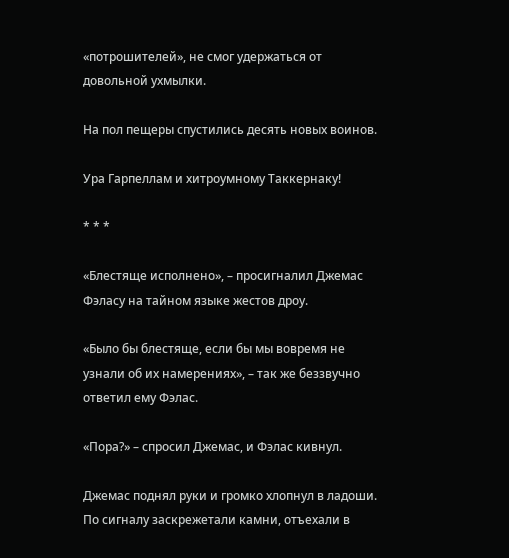«потрошителей», не смог удержаться от довольной ухмылки.

На пол пещеры спустились десять новых воинов.

Ура Гарпеллам и хитроумному Таккернаку!

* * *

«Блестяще исполнено», – просигналил Джемас Фэласу на тайном языке жестов дроу.

«Было бы блестяще, если бы мы вовремя не узнали об их намерениях», – так же беззвучно ответил ему Фэлас.

«Пора?» – спросил Джемас, и Фэлас кивнул.

Джемас поднял руки и громко хлопнул в ладоши. По сигналу заскрежетали камни, отъехали в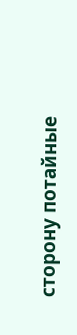сторону потайные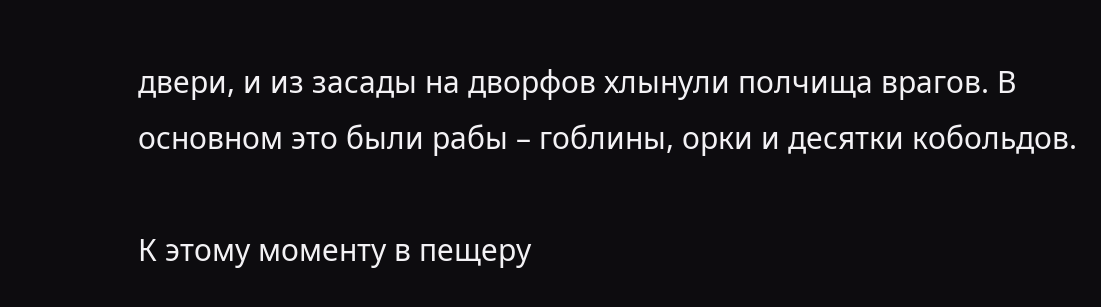двери, и из засады на дворфов хлынули полчища врагов. В основном это были рабы – гоблины, орки и десятки кобольдов.

К этому моменту в пещеру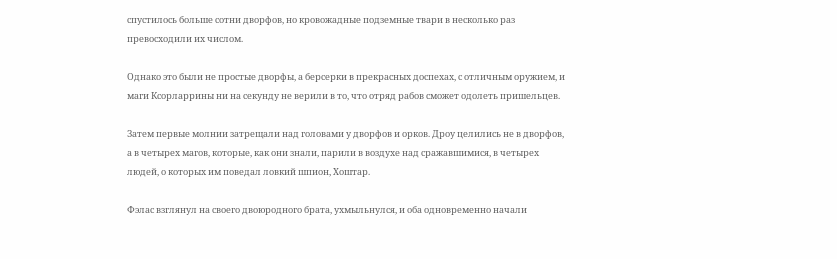спустилось больше сотни дворфов, но кровожадные подземные твари в несколько раз превосходили их числом.

Однако это были не простые дворфы, а берсерки в прекрасных доспехах, с отличным оружием, и маги Ксорларрины ни на секунду не верили в то, что отряд рабов сможет одолеть пришельцев.

Затем первые молнии затрещали над головами у дворфов и орков. Дроу целились не в дворфов, а в четырех магов, которые, как они знали, парили в воздухе над сражавшимися, в четырех людей, о которых им поведал ловкий шпион, Хоштар.

Фэлас взглянул на своего двоюродного брата, ухмыльнулся, и оба одновременно начали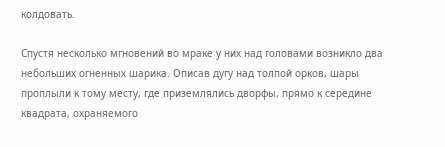колдовать.

Спустя несколько мгновений во мраке у них над головами возникло два небольших огненных шарика. Описав дугу над толпой орков, шары проплыли к тому месту, где приземлялись дворфы, прямо к середине квадрата, охраняемого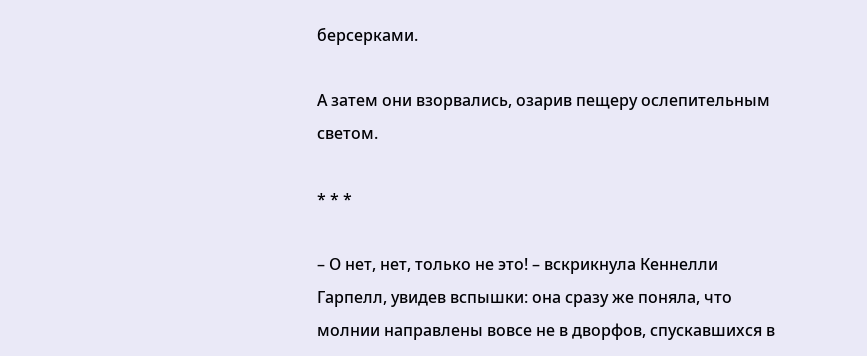берсерками.

А затем они взорвались, озарив пещеру ослепительным светом.

* * *

– О нет, нет, только не это! – вскрикнула Кеннелли Гарпелл, увидев вспышки: она сразу же поняла, что молнии направлены вовсе не в дворфов, спускавшихся в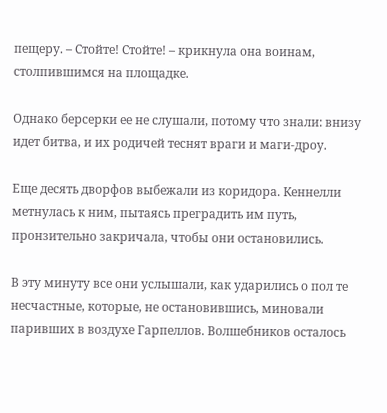пещеру. – Стойте! Стойте! – крикнула она воинам, столпившимся на площадке.

Однако берсерки ее не слушали, потому что знали: внизу идет битва, и их родичей теснят враги и маги-дроу.

Еще десять дворфов выбежали из коридора. Кеннелли метнулась к ним, пытаясь преградить им путь, пронзительно закричала, чтобы они остановились.

В эту минуту все они услышали, как ударились о пол те несчастные, которые, не остановившись, миновали паривших в воздухе Гарпеллов. Волшебников осталось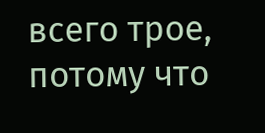всего трое, потому что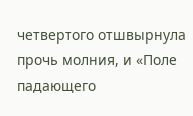четвертого отшвырнула прочь молния, и «Поле падающего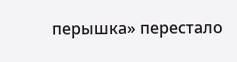перышка» перестало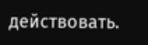действовать.